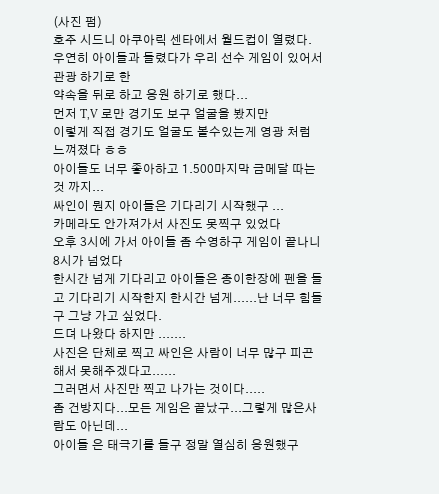(사진 펌)
호주 시드니 아쿠아릭 센타에서 월드컵이 열렸다.
우연히 아이들과 들렸다가 우리 선수 게임이 있어서 관광 하기로 한
약속을 뒤로 하고 응원 하기로 했다...
먼저 T,V 로만 경기도 보구 얼굴을 봤지만
이렇게 직접 경기도 얼굴도 볼수있는게 영광 처럼 느껴졌다 ㅎㅎ
아이들도 너무 좋아하고 1.500마지막 금메달 따는것 까지...
싸인이 뭔지 아이들은 기다리기 시작했구 ...
카메라도 안가져가서 사진도 못찍구 있었다
오후 3시에 가서 아이들 좀 수영하구 게임이 끝나니 8시가 넘었다
한시간 넘게 기다리고 아이들은 종이한장에 펜을 들고 기다리기 시작한지 한시간 넘게......난 너무 힘들구 그냥 가고 싶었다.
드뎌 나왔다 하지만 .......
사진은 단체로 찍고 싸인은 사람이 너무 많구 피곤해서 못해주겠다고......
그러면서 사진만 찍고 나가는 것이다.....
좀 건방지다...모든 게임은 끝났구...그렇게 많은사람도 아닌데...
아이들 은 태극기를 들구 정말 열심히 응원했구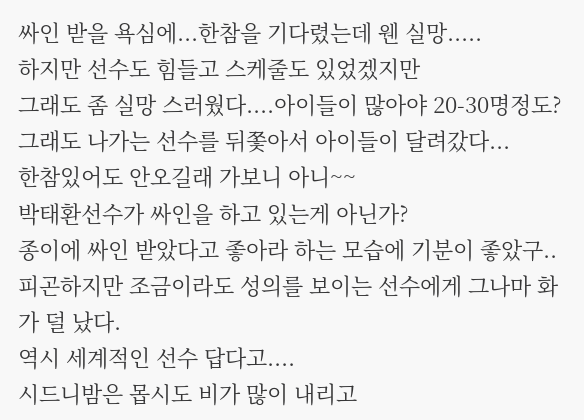싸인 받을 욕심에...한참을 기다렸는데 웬 실망.....
하지만 선수도 힘들고 스케줄도 있었겠지만
그래도 좀 실망 스러웠다....아이들이 많아야 20-30명정도?
그래도 나가는 선수를 뒤쫓아서 아이들이 달려갔다...
한참있어도 안오길래 가보니 아니~~
박태환선수가 싸인을 하고 있는게 아닌가?
종이에 싸인 받았다고 좋아라 하는 모습에 기분이 좋았구..
피곤하지만 조금이라도 성의를 보이는 선수에게 그나마 화가 덜 났다.
역시 세계적인 선수 답다고....
시드니밤은 몹시도 비가 많이 내리고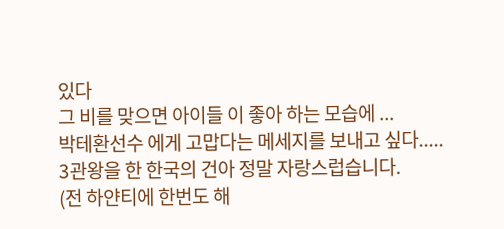있다
그 비를 맞으면 아이들 이 좋아 하는 모습에 ...
박테환선수 에게 고맙다는 메세지를 보내고 싶다.....
3관왕을 한 한국의 건아 정말 자랑스럽습니다.
(전 하얀티에 한번도 해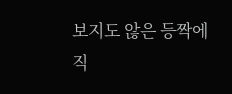보지도 않은 등짝에 직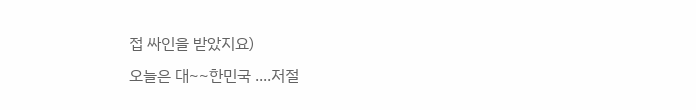접 싸인을 받았지요)
오늘은 대~~한민국 ....저절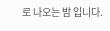로 나오는 밤 입니다.